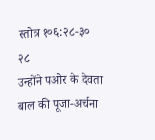स्तोत्र १०६:२८-३०
२८
उन्होंने पओर के देवता बाल की पूजा-अर्चना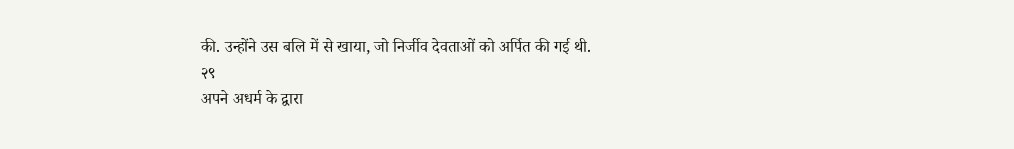की. उन्होंने उस बलि में से खाया, जो निर्जीव देवताओं को अर्पित की गई थी.
२९
अपने अधर्म के द्वारा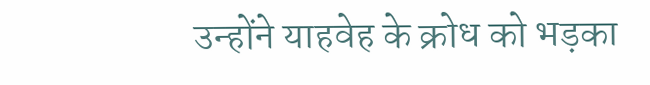उन्होंने याहवेह के क्रोध को भड़का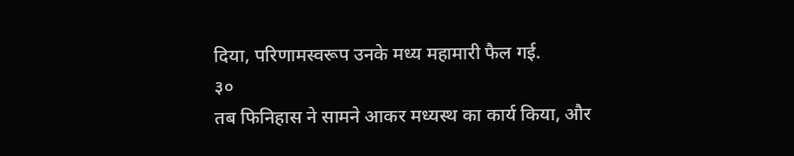दिया, परिणामस्वरूप उनके मध्य महामारी फैल गई.
३०
तब फिनिहास ने सामने आकर मध्यस्थ का कार्य किया, और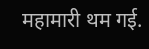महामारी थम गई.